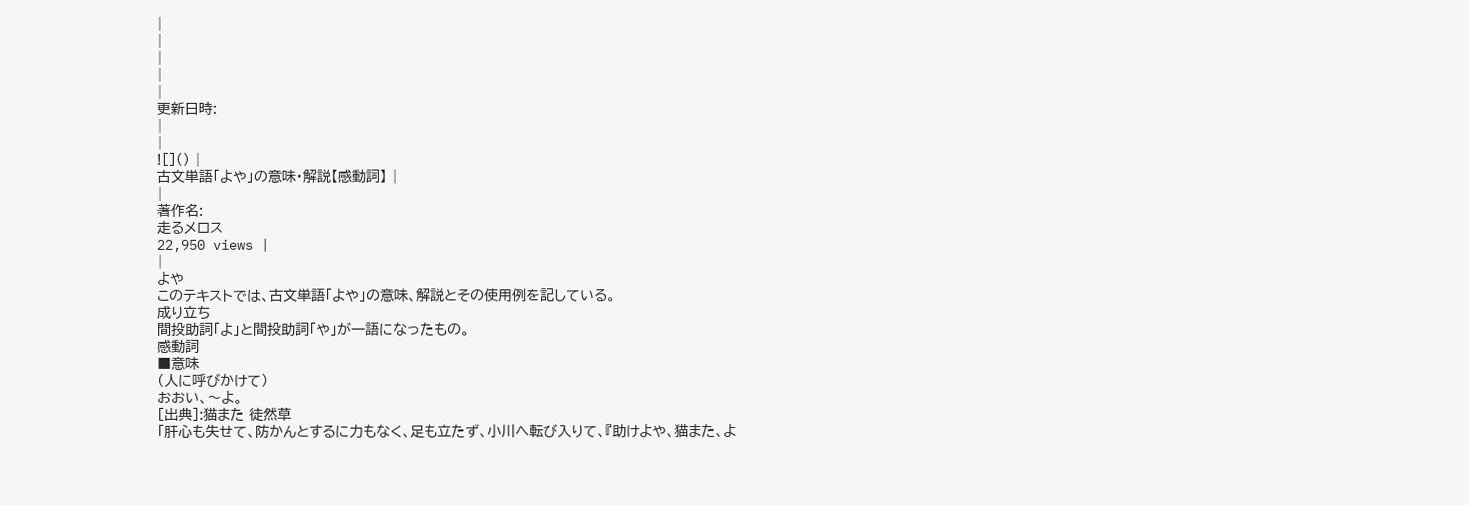|
|
|
|
|
更新日時:
|
|
![]() |
古文単語「よや」の意味・解説【感動詞】 |
|
著作名:
走るメロス
22,950 views |
|
よや
このテキストでは、古文単語「よや」の意味、解説とその使用例を記している。
成り立ち
間投助詞「よ」と間投助詞「や」が一語になったもの。
感動詞
■意味
(人に呼びかけて)
おおい、〜よ。
[出典]:猫また 徒然草
「肝心も失せて、防かんとするに力もなく、足も立たず、小川へ転び入りて、『助けよや、猫また、よ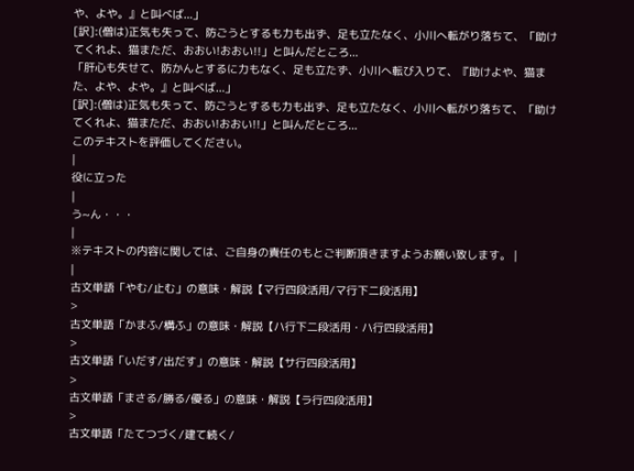や、よや。』と叫べば...」
[訳]:(僧は)正気も失って、防ごうとするも力も出ず、足も立たなく、小川へ転がり落ちて、「助けてくれよ、猫まただ、おおい!おおい!!」と叫んだところ...
「肝心も失せて、防かんとするに力もなく、足も立たず、小川へ転び入りて、『助けよや、猫また、よや、よや。』と叫べば...」
[訳]:(僧は)正気も失って、防ごうとするも力も出ず、足も立たなく、小川へ転がり落ちて、「助けてくれよ、猫まただ、おおい!おおい!!」と叫んだところ...
このテキストを評価してください。
|
役に立った
|
う~ん・・・
|
※テキストの内容に関しては、ご自身の責任のもとご判断頂きますようお願い致します。 |
|
古文単語「やむ/止む」の意味・解説【マ行四段活用/マ行下二段活用】
>
古文単語「かまふ/構ふ」の意味・解説【ハ行下二段活用・ハ行四段活用】
>
古文単語「いだす/出だす」の意味・解説【サ行四段活用】
>
古文単語「まさる/勝る/優る」の意味・解説【ラ行四段活用】
>
古文単語「たてつづく/建て続く/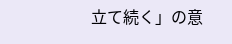立て続く」の意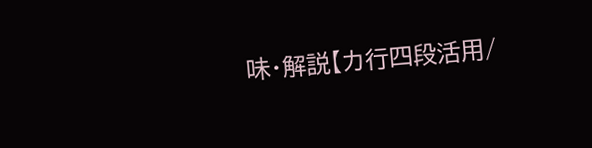味・解説【カ行四段活用/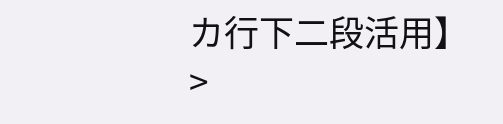カ行下二段活用】
>